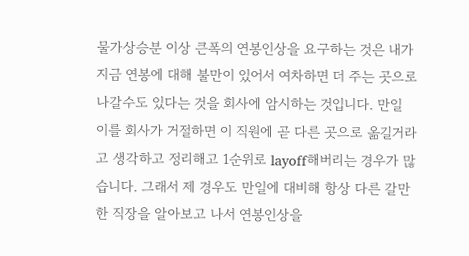물가상승분 이상 큰폭의 연봉인상을 요구하는 것은 내가 지금 연봉에 대해 불만이 있어서 여차하면 더 주는 곳으로 나갈수도 있다는 것을 회사에 암시하는 것입니다. 만일 이를 회사가 거절하면 이 직원에 곧 다른 곳으로 옮길거라고 생각하고 정리해고 1순위로 layoff해버리는 경우가 많습니다. 그래서 제 경우도 만일에 대비해 항상 다른 갈만한 직장을 알아보고 나서 연봉인상을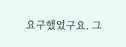요구했었구요. 그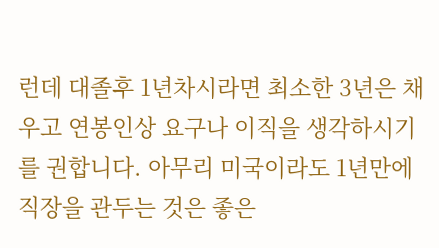런데 대졸후 1년차시라면 최소한 3년은 채우고 연봉인상 요구나 이직을 생각하시기를 권합니다. 아무리 미국이라도 1년만에 직장을 관두는 것은 좋은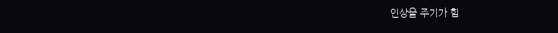인상을 주기가 힘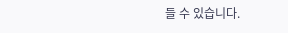들 수 있습니다.